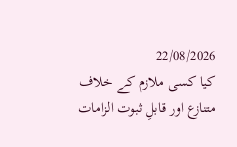22/08/2026
کیا کسی ملازم کے خلاف متنازع اور قابلِ ثبوت الزامات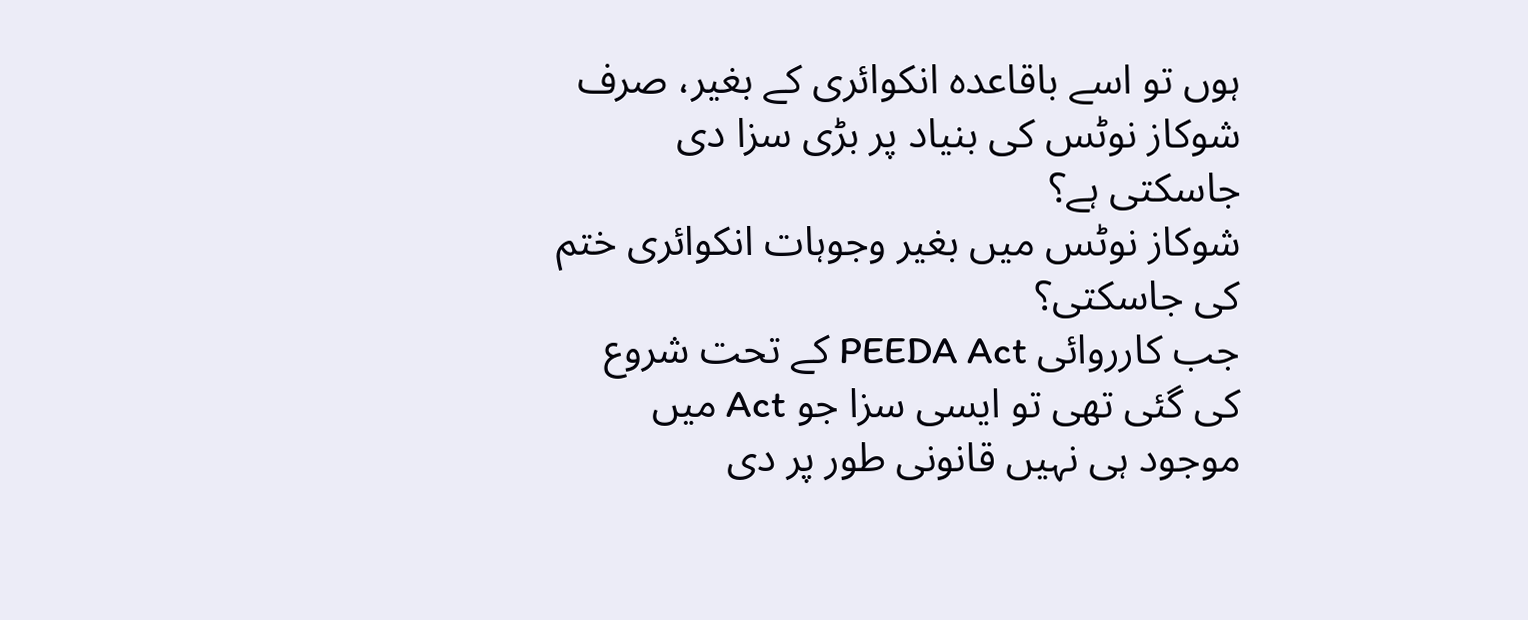ہوں تو اسے باقاعدہ انکوائری کے بغیر، صرف شوکاز نوٹس کی بنیاد پر بڑی سزا دی جاسکتی ہے؟
شوکاز نوٹس میں بغیر وجوہات انکوائری ختم کی جاسکتی؟
جب کارروائی PEEDA Act کے تحت شروع کی گئی تھی تو ایسی سزا جو Act میں موجود ہی نہیں قانونی طور پر دی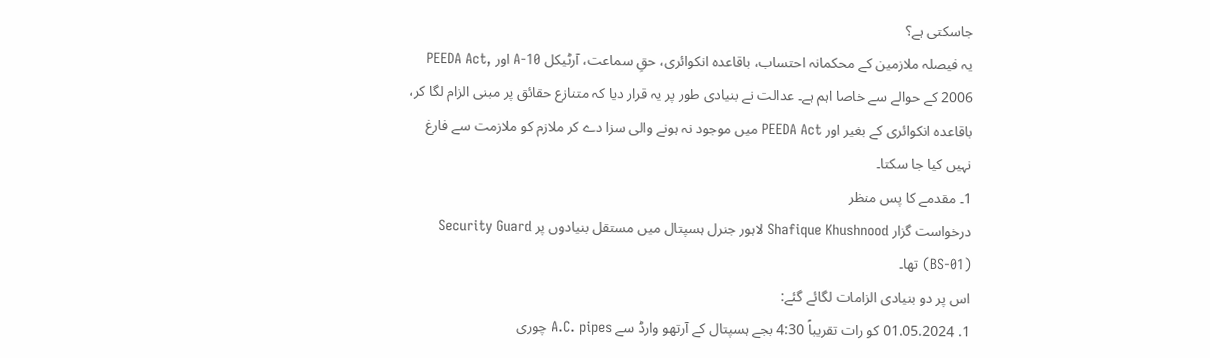جاسکتی ہے؟
یہ فیصلہ ملازمین کے محکمانہ احتساب، باقاعدہ انکوائری، حقِ سماعت، آرٹیکل 10-A اور PEEDA Act, 2006 کے حوالے سے خاصا اہم ہے۔ عدالت نے بنیادی طور پر یہ قرار دیا کہ متنازع حقائق پر مبنی الزام لگا کر، باقاعدہ انکوائری کے بغیر اور PEEDA Act میں موجود نہ ہونے والی سزا دے کر ملازم کو ملازمت سے فارغ نہیں کیا جا سکتا۔
1۔ مقدمے کا پس منظر
درخواست گزار Shafique Khushnood لاہور جنرل ہسپتال میں مستقل بنیادوں پر Security Guard (BS-01) تھا۔
اس پر دو بنیادی الزامات لگائے گئے:
1. 01.05.2024 کو رات تقریباً 4:30 بجے ہسپتال کے آرتھو وارڈ سے A.C. pipes چوری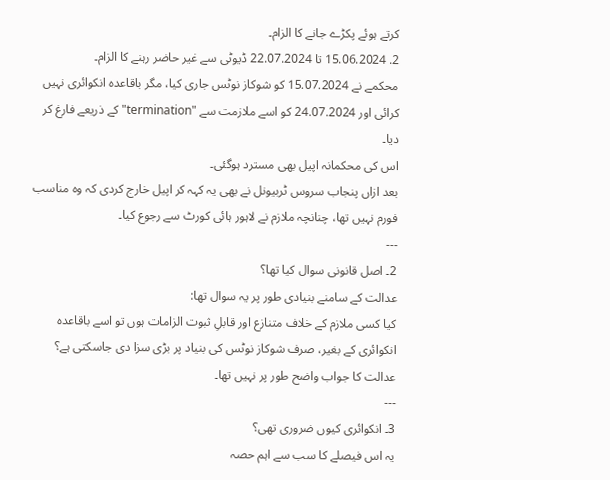کرتے ہوئے پکڑے جانے کا الزام۔
2. 15.06.2024 تا 22.07.2024 ڈیوٹی سے غیر حاضر رہنے کا الزام۔
محکمے نے 15.07.2024 کو شوکاز نوٹس جاری کیا، مگر باقاعدہ انکوائری نہیں کرائی اور 24.07.2024 کو اسے ملازمت سے "termination" کے ذریعے فارغ کر دیا۔
اس کی محکمانہ اپیل بھی مسترد ہوگئی۔
بعد ازاں پنجاب سروس ٹربیونل نے بھی یہ کہہ کر اپیل خارج کردی کہ وہ مناسب فورم نہیں تھا، چنانچہ ملازم نے لاہور ہائی کورٹ سے رجوع کیا۔
---
2۔ اصل قانونی سوال کیا تھا؟
عدالت کے سامنے بنیادی طور پر یہ سوال تھا:
کیا کسی ملازم کے خلاف متنازع اور قابلِ ثبوت الزامات ہوں تو اسے باقاعدہ انکوائری کے بغیر، صرف شوکاز نوٹس کی بنیاد پر بڑی سزا دی جاسکتی ہے؟
عدالت کا جواب واضح طور پر نہیں تھا۔
---
3۔ انکوائری کیوں ضروری تھی؟
یہ اس فیصلے کا سب سے اہم حصہ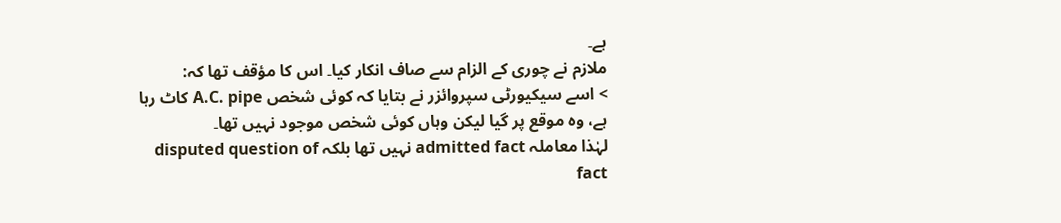ہے۔
ملازم نے چوری کے الزام سے صاف انکار کیا۔ اس کا مؤقف تھا کہ:
> اسے سیکیورٹی سپروائزر نے بتایا کہ کوئی شخص A.C. pipe کاٹ رہا ہے، وہ موقع پر گیا لیکن وہاں کوئی شخص موجود نہیں تھا۔
لہٰذا معاملہ admitted fact نہیں تھا بلکہ disputed question of fact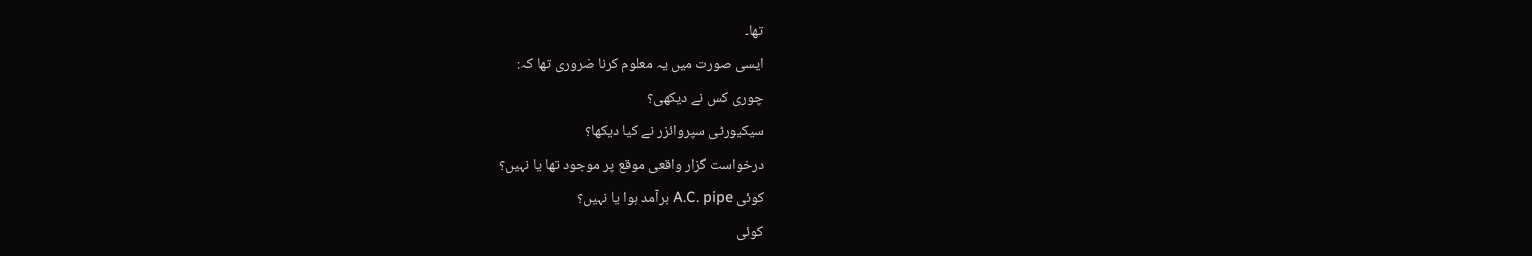تھا۔
ایسی صورت میں یہ معلوم کرنا ضروری تھا کہ:
چوری کس نے دیکھی؟
سیکیورٹی سپروائزر نے کیا دیکھا؟
درخواست گزار واقعی موقع پر موجود تھا یا نہیں؟
کوئی A.C. pipe برآمد ہوا یا نہیں؟
کوئی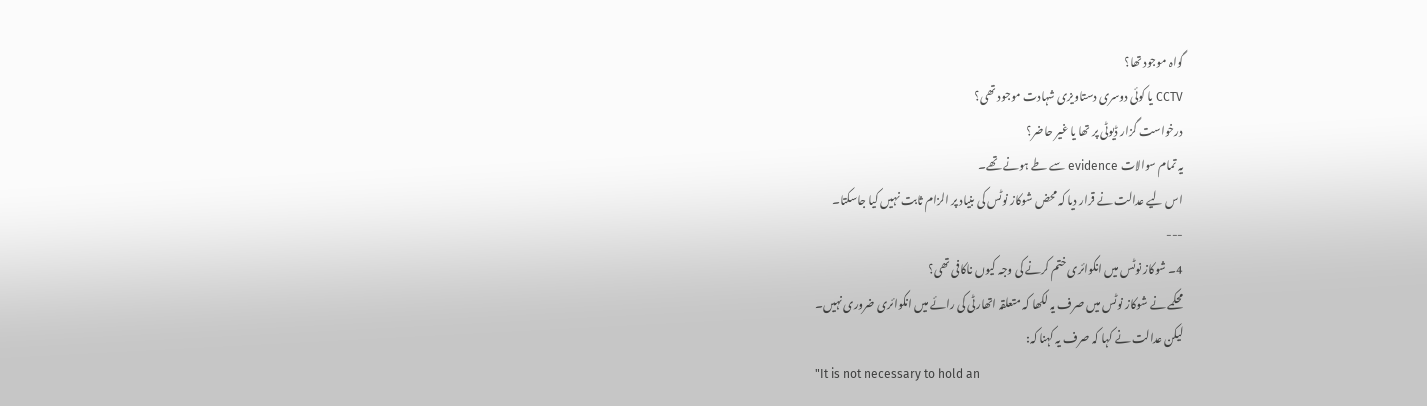گواہ موجود تھا؟
CCTV یا کوئی دوسری دستاویزی شہادت موجود تھی؟
درخواست گزار ڈیوٹی پر تھا یا غیر حاضر؟
یہ تمام سوالات evidence سے طے ہونے تھے۔
اس لیے عدالت نے قرار دیا کہ محض شوکاز نوٹس کی بنیاد پر الزام ثابت نہیں کیا جاسکتا۔
---
4۔ شوکاز نوٹس میں انکوائری ختم کرنے کی وجہ کیوں ناکافی تھی؟
محکمے نے شوکاز نوٹس میں صرف یہ لکھا کہ متعلقہ اتھارٹی کی رائے میں انکوائری ضروری نہیں۔
لیکن عدالت نے کہا کہ صرف یہ کہنا کہ:
"It is not necessary to hold an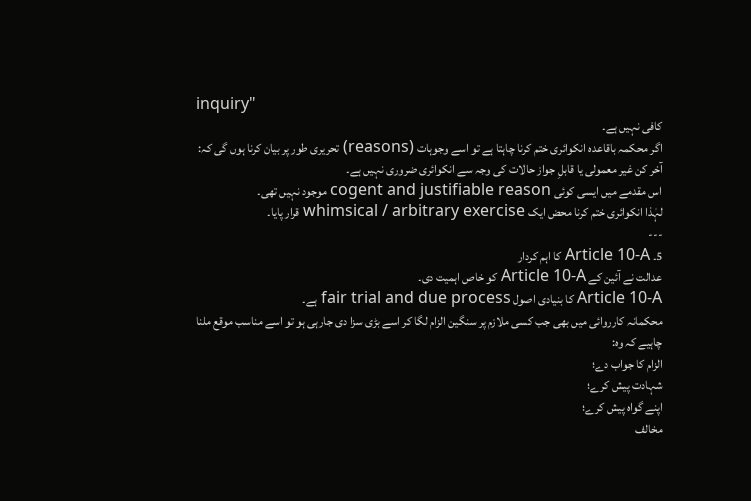inquiry"
کافی نہیں ہے۔
اگر محکمہ باقاعدہ انکوائری ختم کرنا چاہتا ہے تو اسے وجوہات (reasons) تحریری طور پر بیان کرنا ہوں گی کہ:
آخر کن غیر معمولی یا قابلِ جواز حالات کی وجہ سے انکوائری ضروری نہیں ہے۔
اس مقدمے میں ایسی کوئی cogent and justifiable reason موجود نہیں تھی۔
لہٰذا انکوائری ختم کرنا محض ایک whimsical / arbitrary exercise قرار پایا۔
---
5۔ Article 10-A کا اہم کردار
عدالت نے آئین کے Article 10-A کو خاص اہمیت دی۔
Article 10-A کا بنیادی اصول fair trial and due process ہے۔
محکمانہ کارروائی میں بھی جب کسی ملازم پر سنگین الزام لگا کر اسے بڑی سزا دی جارہی ہو تو اسے مناسب موقع ملنا چاہیے کہ وہ:
الزام کا جواب دے؛
شہادت پیش کرے؛
اپنے گواہ پیش کرے؛
مخالف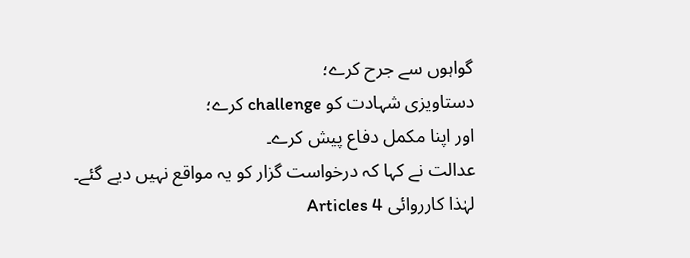گواہوں سے جرح کرے؛
دستاویزی شہادت کو challenge کرے؛
اور اپنا مکمل دفاع پیش کرے۔
عدالت نے کہا کہ درخواست گزار کو یہ مواقع نہیں دیے گئے۔
لہٰذا کارروائی Articles 4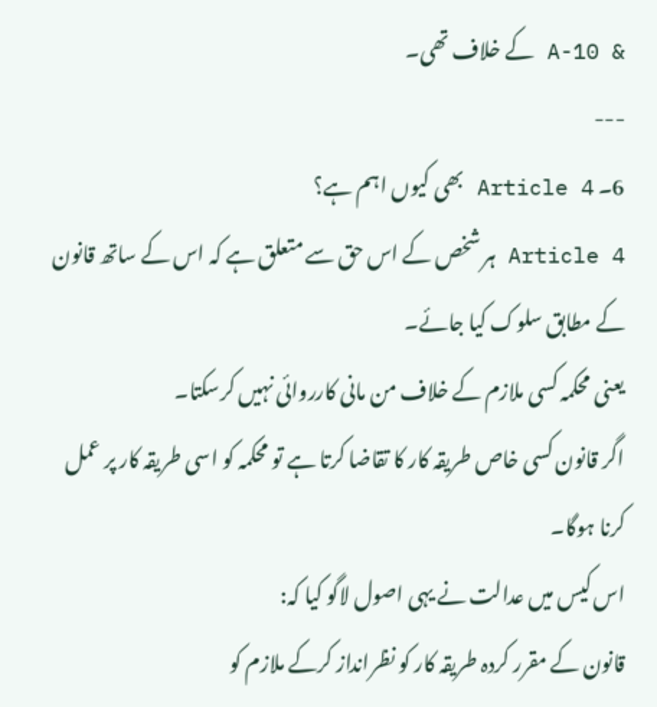& 10-A کے خلاف تھی۔
---
6۔ Article 4 بھی کیوں اہم ہے؟
Article 4 ہر شخص کے اس حق سے متعلق ہے کہ اس کے ساتھ قانون کے مطابق سلوک کیا جائے۔
یعنی محکمہ کسی ملازم کے خلاف من مانی کارروائی نہیں کرسکتا۔
اگر قانون کسی خاص طریقہ کار کا تقاضا کرتا ہے تو محکمہ کو اسی طریقہ کار پر عمل کرنا ہوگا۔
اس کیس میں عدالت نے یہی اصول لاگو کیا کہ:
قانون کے مقرر کردہ طریقہ کار کو نظرانداز کرکے ملازم کو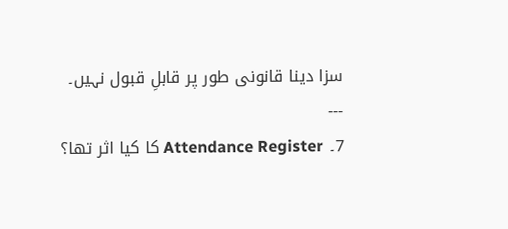سزا دینا قانونی طور پر قابلِ قبول نہیں۔
---
7۔ Attendance Register کا کیا اثر تھا؟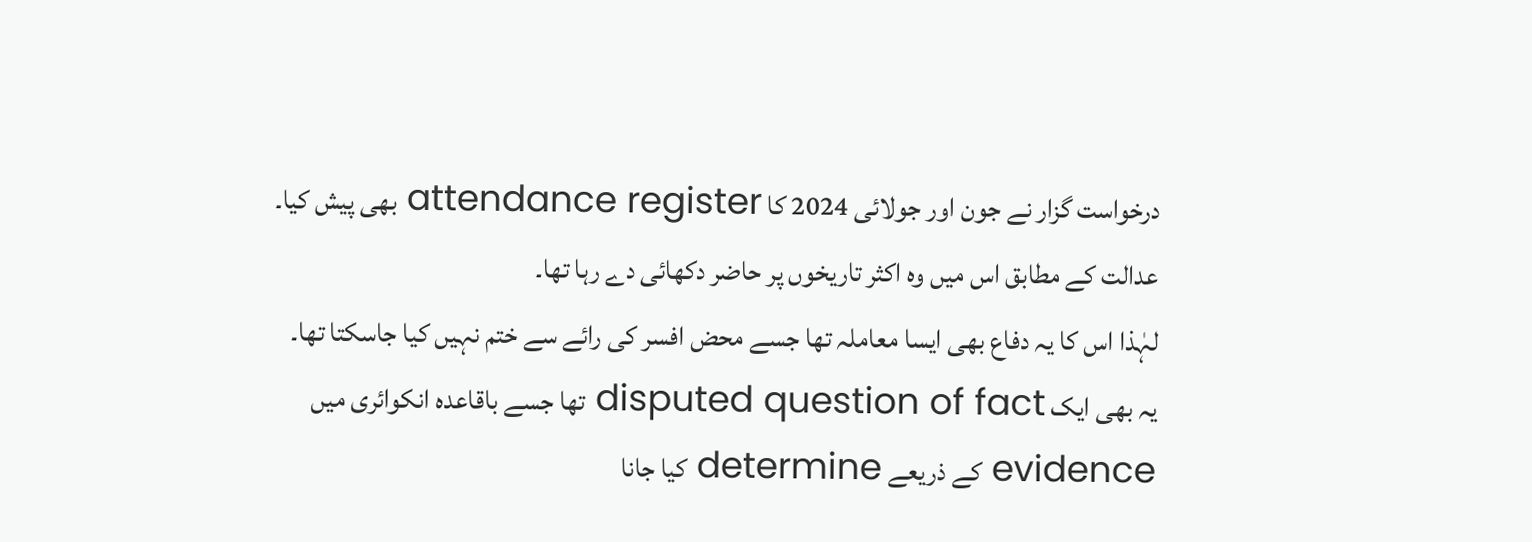درخواست گزار نے جون اور جولائی 2024 کا attendance register بھی پیش کیا۔
عدالت کے مطابق اس میں وہ اکثر تاریخوں پر حاضر دکھائی دے رہا تھا۔
لہٰذا اس کا یہ دفاع بھی ایسا معاملہ تھا جسے محض افسر کی رائے سے ختم نہیں کیا جاسکتا تھا۔
یہ بھی ایک disputed question of fact تھا جسے باقاعدہ انکوائری میں evidence کے ذریعے determine کیا جانا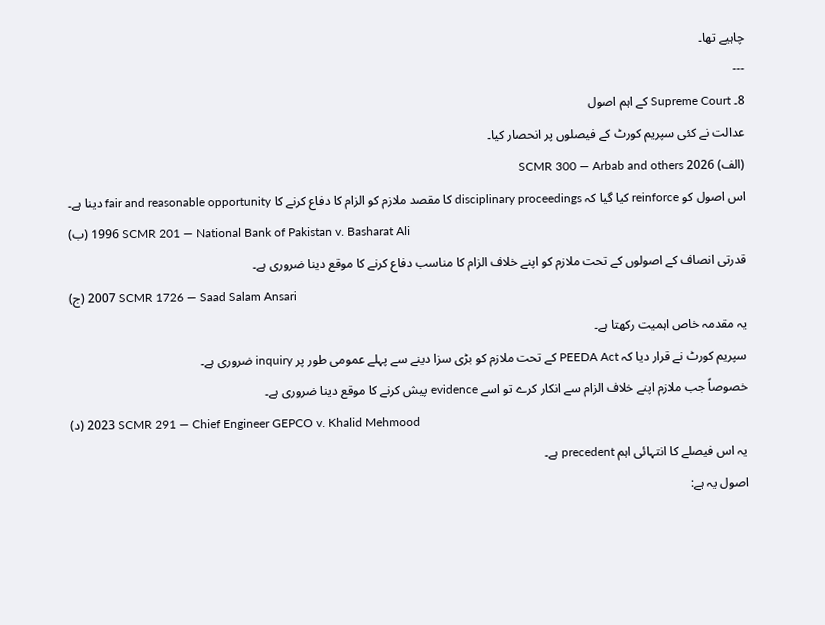چاہیے تھا۔
---
8۔ Supreme Court کے اہم اصول
عدالت نے کئی سپریم کورٹ کے فیصلوں پر انحصار کیا۔
(الف) 2026 SCMR 300 — Arbab and others
اس اصول کو reinforce کیا گیا کہ disciplinary proceedings کا مقصد ملازم کو الزام کا دفاع کرنے کا fair and reasonable opportunity دینا ہے۔
(ب) 1996 SCMR 201 — National Bank of Pakistan v. Basharat Ali
قدرتی انصاف کے اصولوں کے تحت ملازم کو اپنے خلاف الزام کا مناسب دفاع کرنے کا موقع دینا ضروری ہے۔
(ج) 2007 SCMR 1726 — Saad Salam Ansari
یہ مقدمہ خاص اہمیت رکھتا ہے۔
سپریم کورٹ نے قرار دیا کہ PEEDA Act کے تحت ملازم کو بڑی سزا دینے سے پہلے عمومی طور پر inquiry ضروری ہے۔
خصوصاً جب ملازم اپنے خلاف الزام سے انکار کرے تو اسے evidence پیش کرنے کا موقع دینا ضروری ہے۔
(د) 2023 SCMR 291 — Chief Engineer GEPCO v. Khalid Mehmood
یہ اس فیصلے کا انتہائی اہم precedent ہے۔
اصول یہ ہے: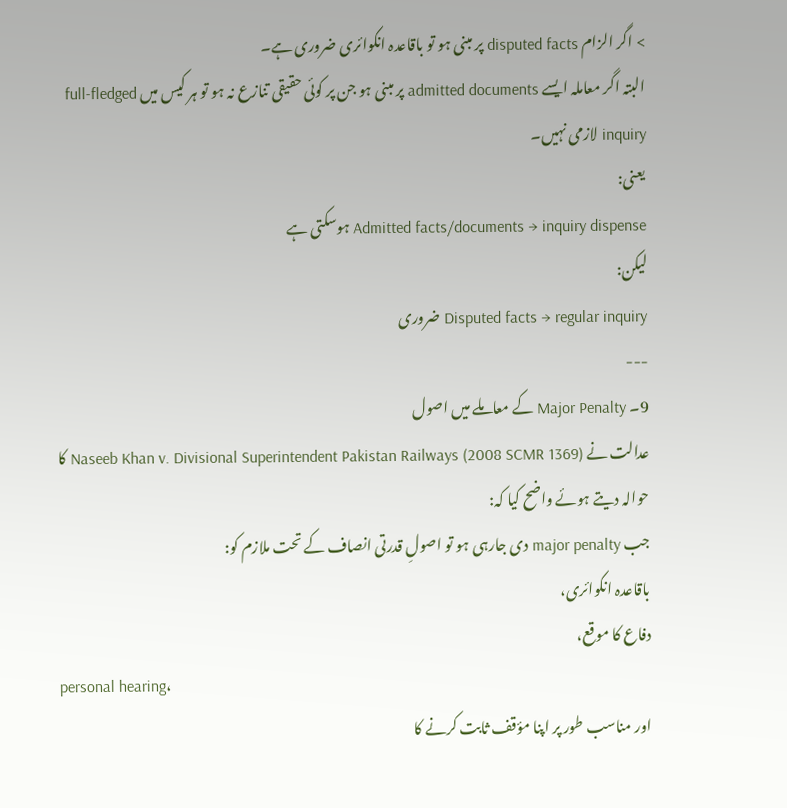> اگر الزام disputed facts پر مبنی ہو تو باقاعدہ انکوائری ضروری ہے۔
البتہ اگر معاملہ ایسے admitted documents پر مبنی ہو جن پر کوئی حقیقی تنازع نہ ہو تو ہر کیس میں full-fledged inquiry لازمی نہیں۔
یعنی:
Admitted facts/documents → inquiry dispense ہوسکتی ہے
لیکن:
Disputed facts → regular inquiry ضروری
---
9۔ Major Penalty کے معاملے میں اصول
عدالت نے Naseeb Khan v. Divisional Superintendent Pakistan Railways (2008 SCMR 1369) کا حوالہ دیتے ہوئے واضح کیا کہ:
جب major penalty دی جارہی ہو تو اصولِ قدرتی انصاف کے تحت ملازم کو:
باقاعدہ انکوائری،
دفاع کا موقع،
personal hearing،
اور مناسب طور پر اپنا مؤقف ثابت کرنے کا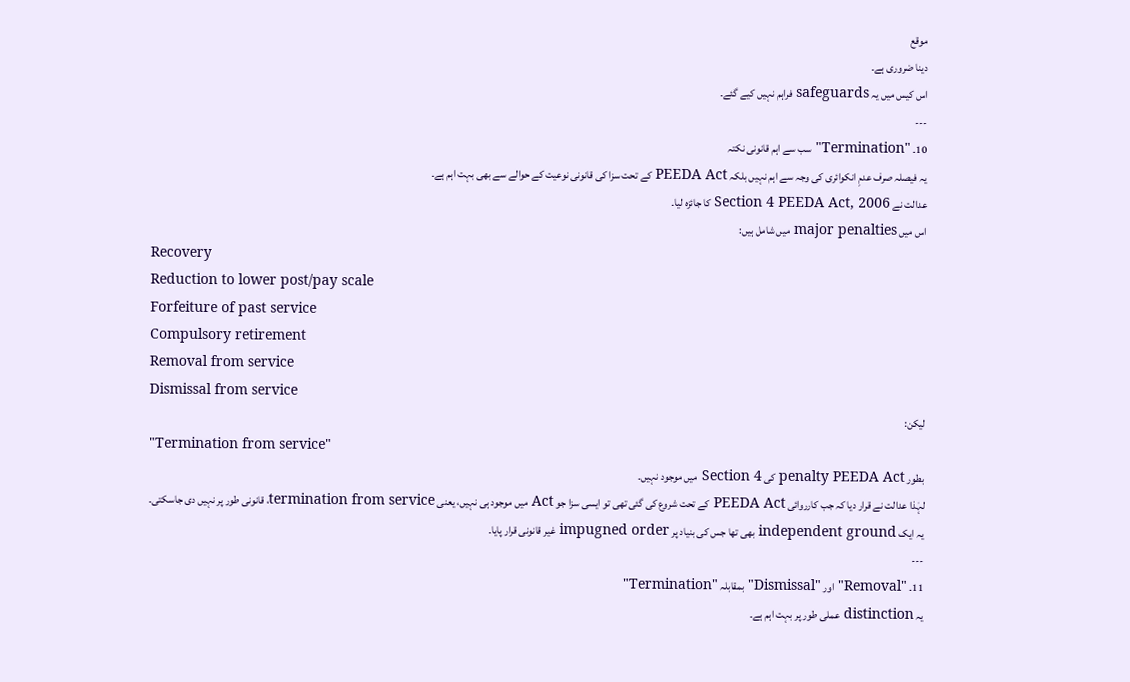موقع
دینا ضروری ہے۔
اس کیس میں یہ safeguards فراہم نہیں کیے گئے۔
---
10۔ "Termination" سب سے اہم قانونی نکتہ
یہ فیصلہ صرف عدمِ انکوائری کی وجہ سے اہم نہیں بلکہ PEEDA Act کے تحت سزا کی قانونی نوعیت کے حوالے سے بھی بہت اہم ہے۔
عدالت نے Section 4 PEEDA Act, 2006 کا جائزہ لیا۔
اس میں major penalties میں شامل ہیں:
Recovery
Reduction to lower post/pay scale
Forfeiture of past service
Compulsory retirement
Removal from service
Dismissal from service
لیکن:
"Termination from service"
بطور penalty PEEDA Act کی Section 4 میں موجود نہیں۔
لہٰذا عدالت نے قرار دیا کہ جب کارروائی PEEDA Act کے تحت شروع کی گئی تھی تو ایسی سزا جو Act میں موجود ہی نہیں، یعنی termination from service، قانونی طور پر نہیں دی جاسکتی۔
یہ ایک independent ground بھی تھا جس کی بنیاد پر impugned order غیر قانونی قرار پایا۔
---
11۔ "Removal" اور "Dismissal" بمقابلہ "Termination"
یہ distinction عملی طور پر بہت اہم ہے۔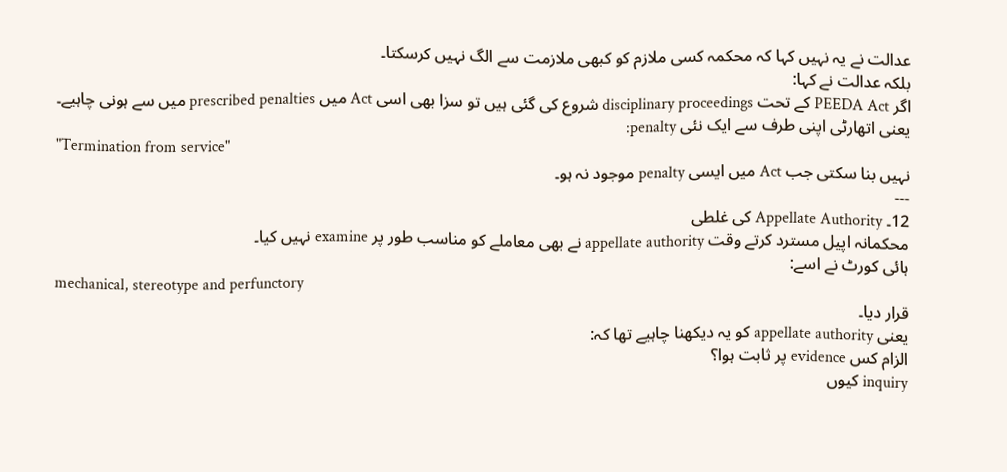عدالت نے یہ نہیں کہا کہ محکمہ کسی ملازم کو کبھی ملازمت سے الگ نہیں کرسکتا۔
بلکہ عدالت نے کہا:
اگر PEEDA Act کے تحت disciplinary proceedings شروع کی گئی ہیں تو سزا بھی اسی Act میں prescribed penalties میں سے ہونی چاہیے۔
یعنی اتھارٹی اپنی طرف سے ایک نئی penalty:
"Termination from service"
نہیں بنا سکتی جب Act میں ایسی penalty موجود نہ ہو۔
---
12۔ Appellate Authority کی غلطی
محکمانہ اپیل مسترد کرتے وقت appellate authority نے بھی معاملے کو مناسب طور پر examine نہیں کیا۔
ہائی کورٹ نے اسے:
mechanical, stereotype and perfunctory
قرار دیا۔
یعنی appellate authority کو یہ دیکھنا چاہیے تھا کہ:
الزام کس evidence پر ثابت ہوا؟
inquiry کیوں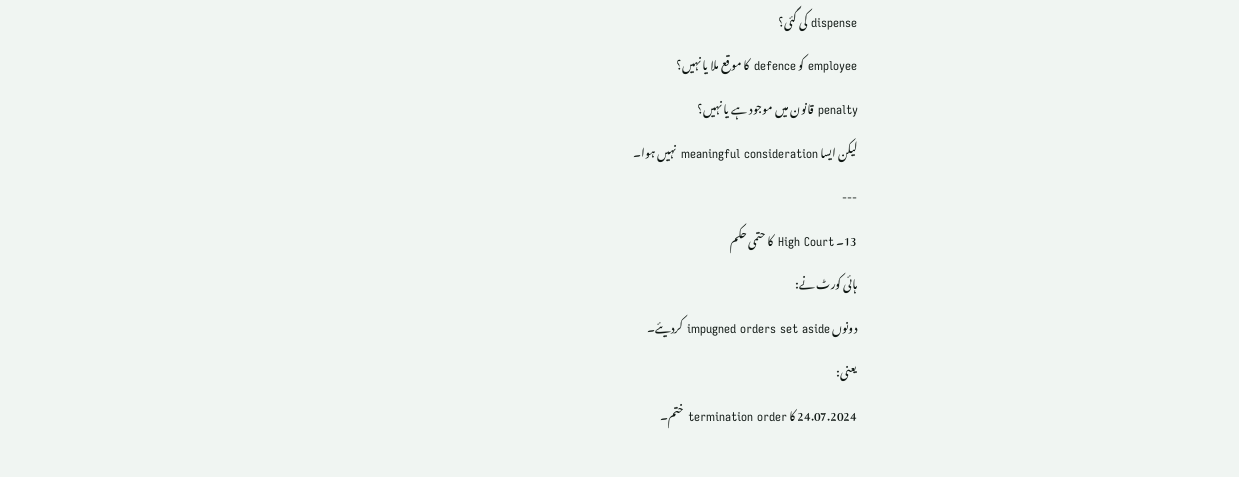dispense کی گئی؟
employee کو defence کا موقع ملا یا نہیں؟
penalty قانون میں موجود ہے یا نہیں؟
لیکن ایسا meaningful consideration نہیں ہوا۔
---
13۔ High Court کا حتمی حکم
ہائی کورٹ نے:
دونوں impugned orders set aside کردیئے۔
یعنی:
24.07.2024 کا termination order ختم۔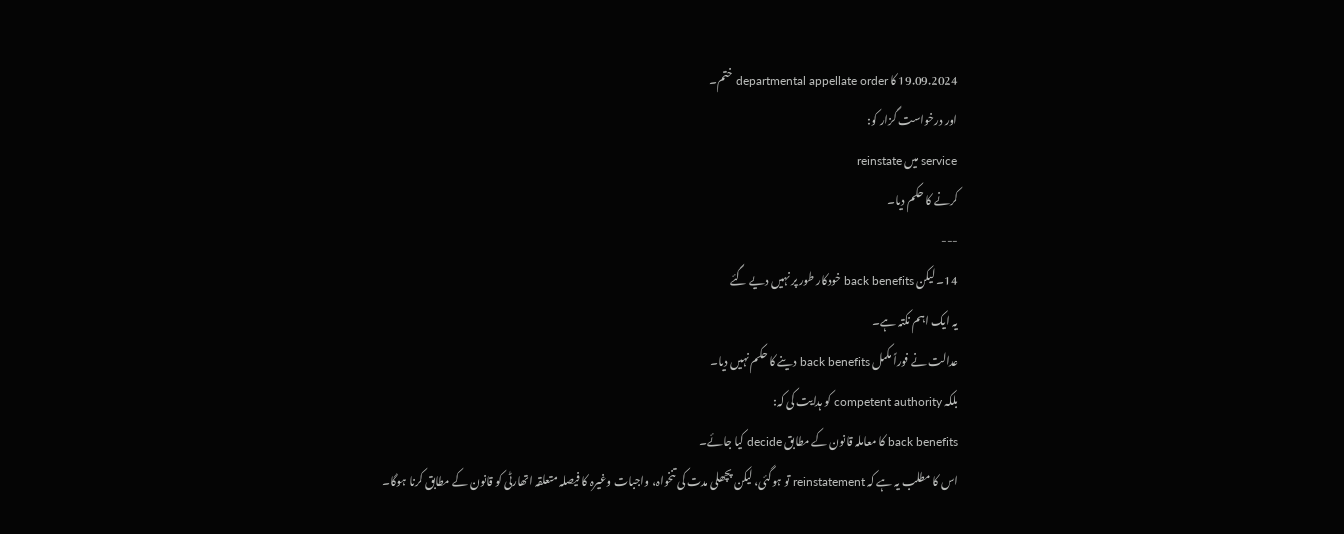19.09.2024 کا departmental appellate order ختم۔
اور درخواست گزار کو:
service میں reinstate
کرنے کا حکم دیا۔
---
14۔ لیکن back benefits خودکار طور پر نہیں دیے گئے
یہ ایک اہم نکتہ ہے۔
عدالت نے فوراً مکمل back benefits دینے کا حکم نہیں دیا۔
بلکہ competent authority کو ہدایت کی کہ:
back benefits کا معاملہ قانون کے مطابق decide کیا جائے۔
اس کا مطلب یہ ہے کہ reinstatement تو ہوگئی، لیکن پچھلی مدت کی تنخواہ، واجبات وغیرہ کا فیصلہ متعلقہ اتھارٹی کو قانون کے مطابق کرنا ہوگا۔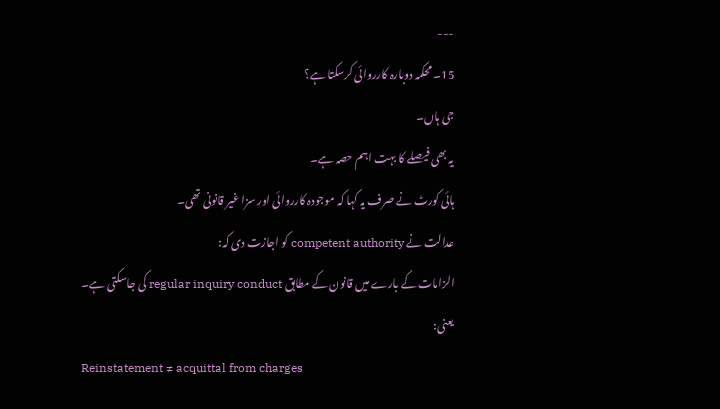---
15۔ محکمہ دوبارہ کارروائی کرسکتا ہے؟
جی ہاں۔
یہ بھی فیصلے کا بہت اہم حصہ ہے۔
ہائی کورٹ نے صرف یہ کہا کہ موجودہ کارروائی اور سزا غیر قانونی تھی۔
عدالت نے competent authority کو اجازت دی کہ:
الزامات کے بارے میں قانون کے مطابق regular inquiry conduct کی جاسکتی ہے۔
یعنی:
Reinstatement ≠ acquittal from charges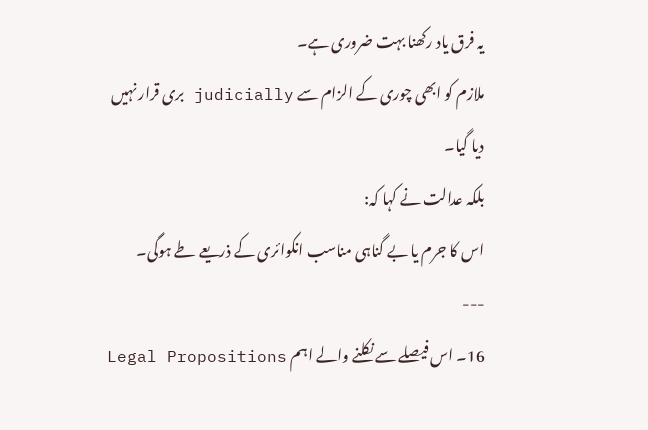یہ فرق یاد رکھنا بہت ضروری ہے۔
ملازم کو ابھی چوری کے الزام سے judicially بری قرار نہیں دیا گیا۔
بلکہ عدالت نے کہا کہ:
اس کا جرم یا بے گناہی مناسب انکوائری کے ذریعے طے ہوگی۔
---
16۔ اس فیصلے سے نکلنے والے اہم Legal Propositions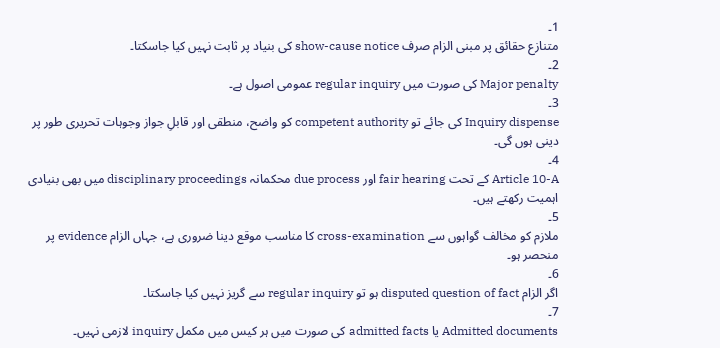1۔
متنازع حقائق پر مبنی الزام صرف show-cause notice کی بنیاد پر ثابت نہیں کیا جاسکتا۔
2۔
Major penalty کی صورت میں regular inquiry عمومی اصول ہے۔
3۔
Inquiry dispense کی جائے تو competent authority کو واضح، منطقی اور قابلِ جواز وجوہات تحریری طور پر دینی ہوں گی۔
4۔
Article 10-A کے تحت fair hearing اور due process محکمانہ disciplinary proceedings میں بھی بنیادی اہمیت رکھتے ہیں۔
5۔
ملازم کو مخالف گواہوں سے cross-examination کا مناسب موقع دینا ضروری ہے، جہاں الزام evidence پر منحصر ہو۔
6۔
اگر الزام disputed question of fact ہو تو regular inquiry سے گریز نہیں کیا جاسکتا۔
7۔
Admitted documents یا admitted facts کی صورت میں ہر کیس میں مکمل inquiry لازمی نہیں۔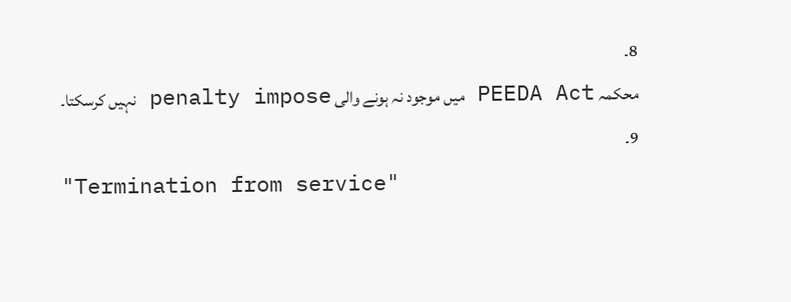8۔
محکمہ PEEDA Act میں موجود نہ ہونے والی penalty impose نہیں کرسکتا۔
9۔
"Termination from service"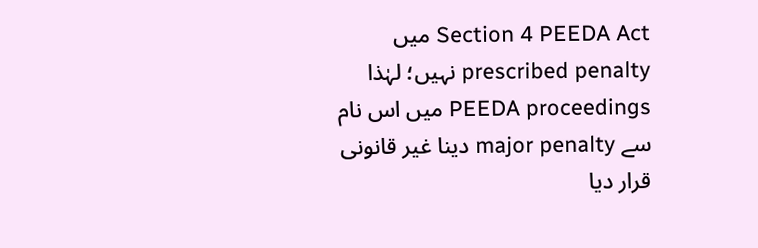Section 4 PEEDA Act میں prescribed penalty نہیں؛ لہٰذا PEEDA proceedings میں اس نام سے major penalty دینا غیر قانونی قرار دیا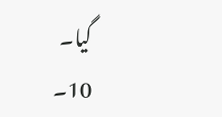گیا۔
10۔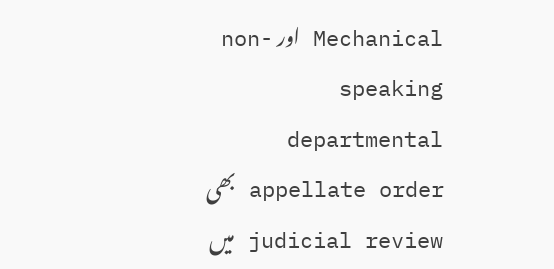Mechanical اور non-speaking departmental appellate order بھی judicial review میں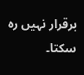برقرار نہیں رہ سکتا۔